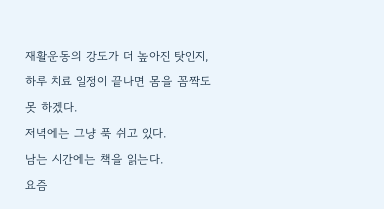재활운동의 강도가 더 높아진 탓인지,
하루 치료 일정이 끝나면 몸을 꼼짝도 못 하겠다.
저녁에는 그냥 푹 쉬고 있다.
남는 시간에는 책을 읽는다.
요즘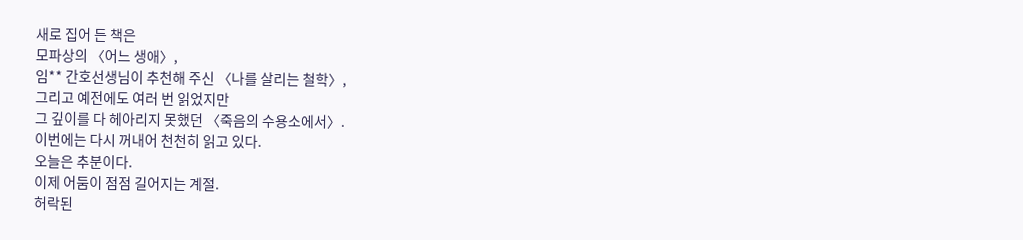새로 집어 든 책은
모파상의 〈어느 생애〉,
임** 간호선생님이 추천해 주신 〈나를 살리는 철학〉,
그리고 예전에도 여러 번 읽었지만
그 깊이를 다 헤아리지 못했던 〈죽음의 수용소에서〉.
이번에는 다시 꺼내어 천천히 읽고 있다.
오늘은 추분이다.
이제 어둠이 점점 길어지는 계절.
허락된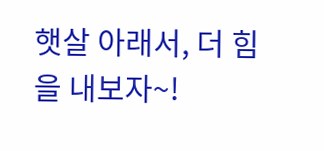햇살 아래서, 더 힘을 내보자~!